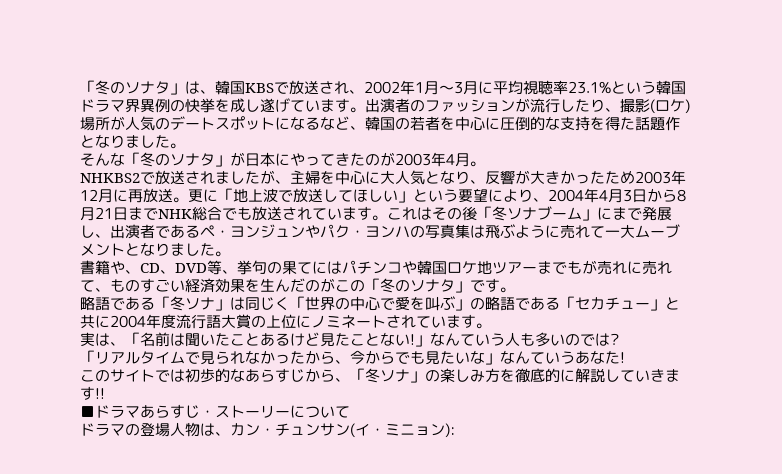「冬のソナタ」は、韓国KBSで放送され、2002年1月〜3月に平均視聴率23.1%という韓国ドラマ界異例の快挙を成し遂げています。出演者のファッションが流行したり、撮影(ロケ)場所が人気のデートスポットになるなど、韓国の若者を中心に圧倒的な支持を得た話題作となりました。
そんな「冬のソナタ」が日本にやってきたのが2003年4月。
NHKBS2で放送されましたが、主婦を中心に大人気となり、反響が大きかったため2003年12月に再放送。更に「地上波で放送してほしい」という要望により、2004年4月3日から8月21日までNHK総合でも放送されています。これはその後「冬ソナブーム」にまで発展し、出演者であるペ・ヨンジュンやパク・ヨンハの写真集は飛ぶように売れて一大ムーブメントとなりました。
書籍や、CD、DVD等、挙句の果てにはパチンコや韓国ロケ地ツアーまでもが売れに売れて、ものすごい経済効果を生んだのがこの「冬のソナタ」です。
略語である「冬ソナ」は同じく「世界の中心で愛を叫ぶ」の略語である「セカチュー」と共に2004年度流行語大賞の上位にノミネートされています。
実は、「名前は聞いたことあるけど見たことない!」なんていう人も多いのでは?
「リアルタイムで見られなかったから、今からでも見たいな」なんていうあなた!
このサイトでは初歩的なあらすじから、「冬ソナ」の楽しみ方を徹底的に解説していきます!!
■ドラマあらすじ・ストーリーについて
ドラマの登場人物は、カン・チュンサン(イ・ミニョン):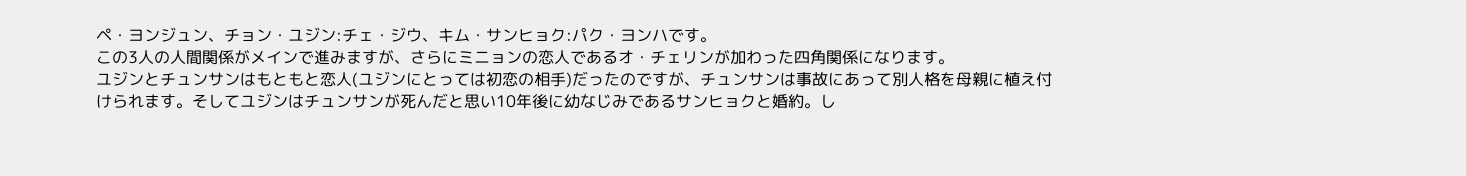ペ・ヨンジュン、チョン・ユジン:チェ・ジウ、キム・サンヒョク:パク・ヨンハです。
この3人の人間関係がメインで進みますが、さらにミニョンの恋人であるオ・チェリンが加わった四角関係になります。
ユジンとチュンサンはもともと恋人(ユジンにとっては初恋の相手)だったのですが、チュンサンは事故にあって別人格を母親に植え付けられます。そしてユジンはチュンサンが死んだと思い10年後に幼なじみであるサンヒョクと婚約。し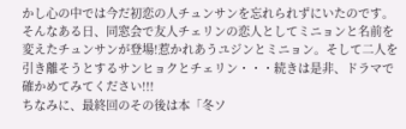かし心の中では今だ初恋の人チュンサンを忘れられずにいたのです。
そんなある日、同窓会で友人チェリンの恋人としてミニョンと名前を変えたチュンサンが登場!惹かれあうユジンとミニョン。そして二人を引き離そうとするサンヒョクとチェリン・・・続きは是非、ドラマで確かめてみてください!!!
ちなみに、最終回のその後は本「冬ソ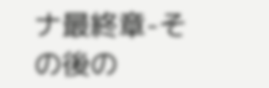ナ最終章-その後の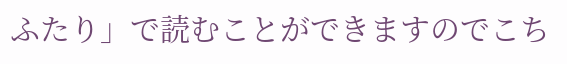ふたり」で読むことができますのでこち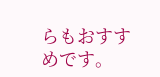らもおすすめです。